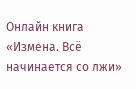Онлайн книга «Измена. Всё начинается со лжи»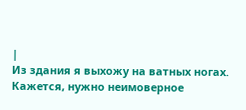|
Из здания я выхожу на ватных ногах. Кажется, нужно неимоверное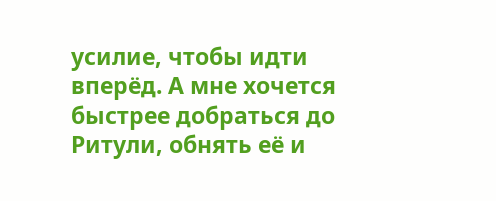усилие, чтобы идти вперёд. А мне хочется быстрее добраться до Ритули, обнять её и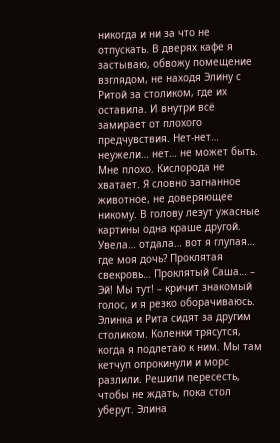никогда и ни за что не отпускать. В дверях кафе я застываю, обвожу помещение взглядом, не находя Элину с Ритой за столиком, где их оставила. И внутри всё замирает от плохого предчувствия. Нет-нет… неужели… нет… не может быть. Мне плохо. Кислорода не хватает. Я словно загнанное животное, не доверяющее никому. В голову лезут ужасные картины одна краше другой. Увела… отдала… вот я глупая… где моя дочь? Проклятая свекровь… Проклятый Саша… – Эй! Мы тут! – кричит знакомый голос, и я резко оборачиваюсь. Элинка и Рита сидят за другим столиком. Коленки трясутся, когда я подлетаю к ним. Мы там кетчуп опрокинули и морс разлили. Решили пересесть, чтобы не ждать, пока стол уберут. Элина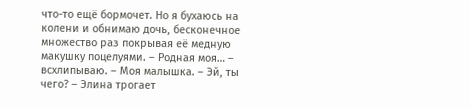что-то ещё бормочет. Но я бухаюсь на колени и обнимаю дочь, бесконечное множество раз покрывая её медную макушку поцелуями. – Родная моя… – всхлипываю. – Моя малышка. – Эй, ты чего? – Элина трогает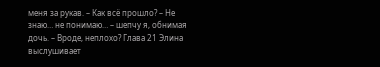меня за рукав. – Как всё прошло? – Не знаю… не понимаю… – шепчу я, обнимая дочь. – Вроде, неплохо? Глава 21 Элина выслушивает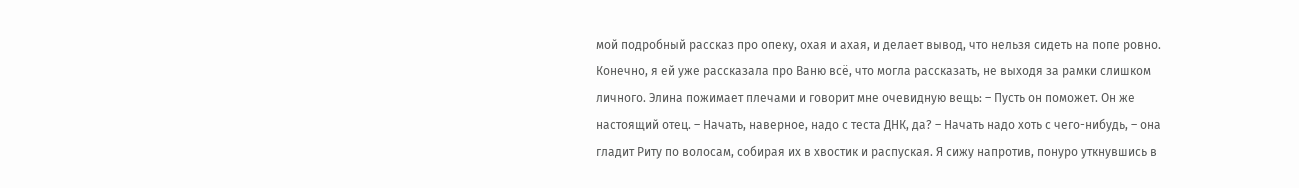мой подробный рассказ про опеку, охая и ахая, и делает вывод, что нельзя сидеть на попе ровно. Конечно, я ей уже рассказала про Ваню всё, что могла рассказать, не выходя за рамки слишком личного. Элина пожимает плечами и говорит мне очевидную вещь: – Пусть он поможет. Он же настоящий отец. – Начать, наверное, надо с теста ДНК, да? – Начать надо хоть с чего-нибудь, – она гладит Риту по волосам, собирая их в хвостик и распуская. Я сижу напротив, понуро уткнувшись в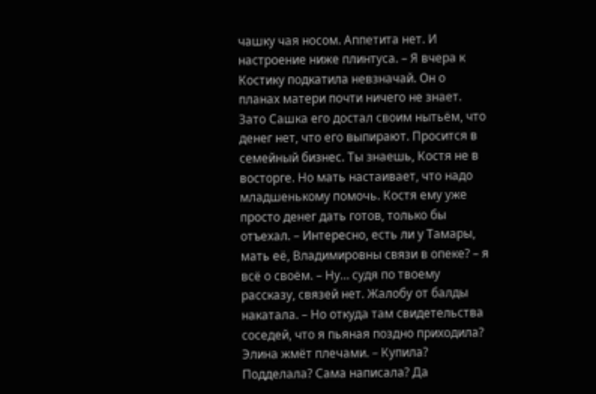чашку чая носом. Аппетита нет. И настроение ниже плинтуса. – Я вчера к Костику подкатила невзначай. Он о планах матери почти ничего не знает. Зато Сашка его достал своим нытьём, что денег нет, что его выпирают. Просится в семейный бизнес. Ты знаешь, Костя не в восторге. Но мать настаивает, что надо младшенькому помочь. Костя ему уже просто денег дать готов, только бы отъехал. – Интересно, есть ли у Тамары, мать её, Владимировны связи в опеке? – я всё о своём. – Ну… судя по твоему рассказу, связей нет. Жалобу от балды накатала. – Но откуда там свидетельства соседей, что я пьяная поздно приходила? Элина жмёт плечами. – Купила? Подделала? Сама написала? Да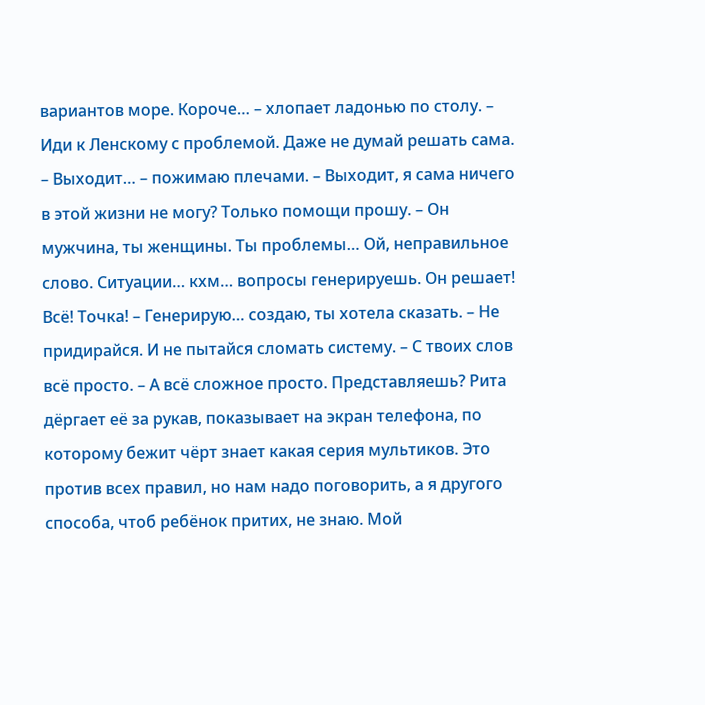вариантов море. Короче… – хлопает ладонью по столу. – Иди к Ленскому с проблемой. Даже не думай решать сама. – Выходит… – пожимаю плечами. – Выходит, я сама ничего в этой жизни не могу? Только помощи прошу. – Он мужчина, ты женщины. Ты проблемы… Ой, неправильное слово. Ситуации… кхм… вопросы генерируешь. Он решает! Всё! Точка! – Генерирую… создаю, ты хотела сказать. – Не придирайся. И не пытайся сломать систему. – С твоих слов всё просто. – А всё сложное просто. Представляешь? Рита дёргает её за рукав, показывает на экран телефона, по которому бежит чёрт знает какая серия мультиков. Это против всех правил, но нам надо поговорить, а я другого способа, чтоб ребёнок притих, не знаю. Мой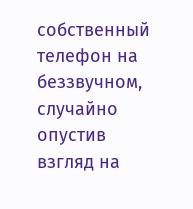собственный телефон на беззвучном, случайно опустив взгляд на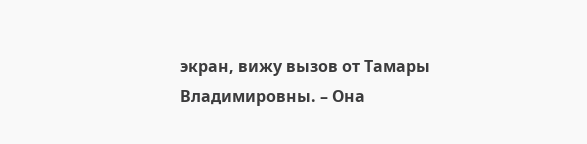экран, вижу вызов от Тамары Владимировны. – Она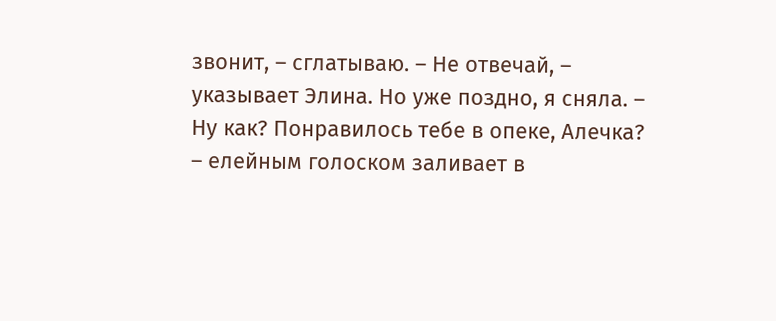звонит, – сглатываю. – Не отвечай, – указывает Элина. Но уже поздно, я сняла. – Ну как? Понравилось тебе в опеке, Алечка? – елейным голоском заливает в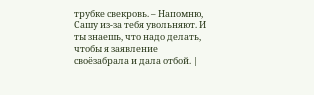трубке свекровь. – Напомню, Сашу из-за тебя увольняют. И ты знаешь, что надо делать, чтобы я заявление своёзабрала и дала отбой. |